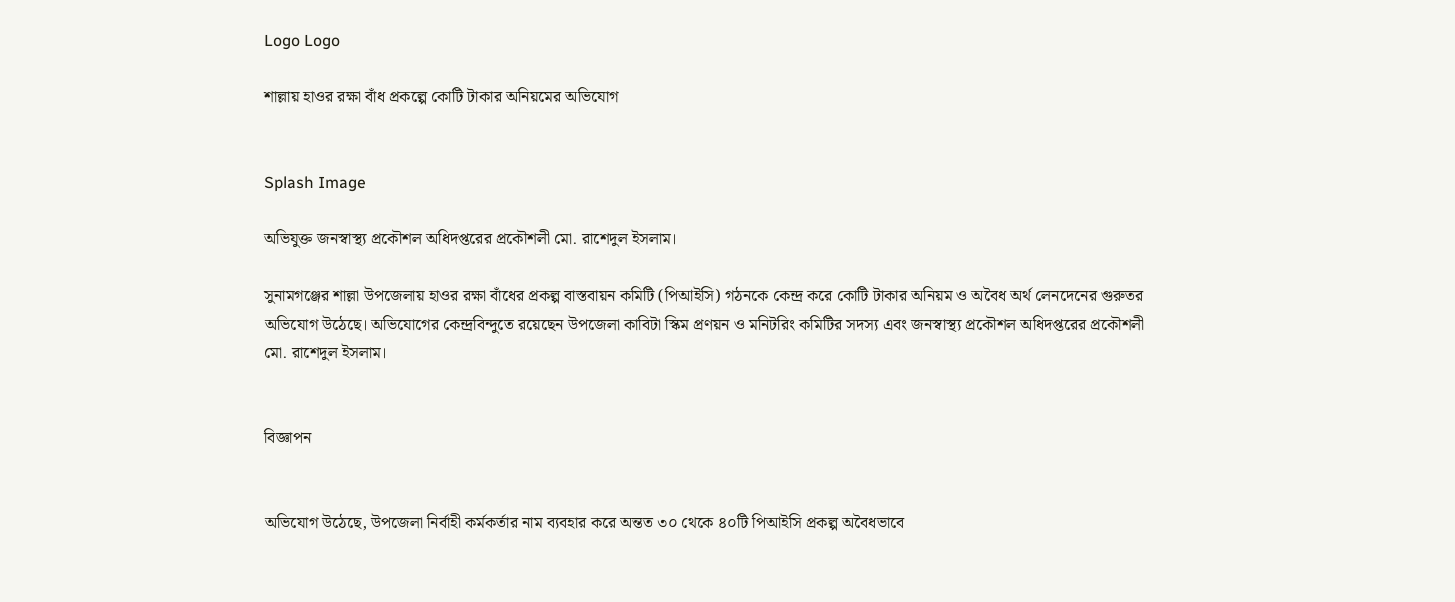Logo Logo

শাল্লায় হাওর রক্ষা বাঁধ প্রকল্পে কোটি টাকার অনিয়মের অভিযোগ


Splash Image

অভিযুক্ত জনস্বাস্থ্য প্রকৌশল অধিদপ্তরের প্রকৌশলী মো. রাশেদুল ইসলাম।

সুনামগঞ্জের শাল্লা উপজেলায় হাওর রক্ষা বাঁধের প্রকল্প বাস্তবায়ন কমিটি (পিআইসি) গঠনকে কেন্দ্র করে কোটি টাকার অনিয়ম ও অবৈধ অর্থ লেনদেনের গুরুতর অভিযোগ উঠেছে। অভিযোগের কেন্দ্রবিন্দুতে রয়েছেন উপজেলা কাবিটা স্কিম প্রণয়ন ও মনিটরিং কমিটির সদস্য এবং জনস্বাস্থ্য প্রকৌশল অধিদপ্তরের প্রকৌশলী মো. রাশেদুল ইসলাম।


বিজ্ঞাপন


অভিযোগ উঠেছে, উপজেলা নির্বাহী কর্মকর্তার নাম ব্যবহার করে অন্তত ৩০ থেকে ৪০টি পিআইসি প্রকল্প অবৈধভাবে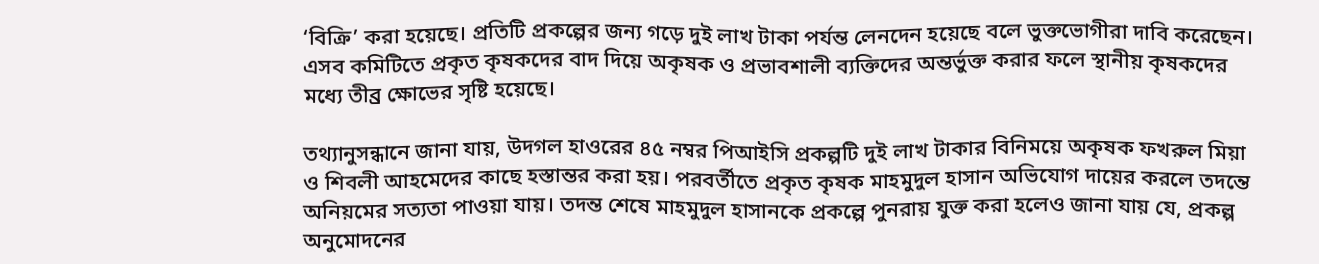‘বিক্রি’ করা হয়েছে। প্রতিটি প্রকল্পের জন্য গড়ে দুই লাখ টাকা পর্যন্ত লেনদেন হয়েছে বলে ভুক্তভোগীরা দাবি করেছেন। এসব কমিটিতে প্রকৃত কৃষকদের বাদ দিয়ে অকৃষক ও প্রভাবশালী ব্যক্তিদের অন্তর্ভুক্ত করার ফলে স্থানীয় কৃষকদের মধ্যে তীব্র ক্ষোভের সৃষ্টি হয়েছে।

তথ্যানুসন্ধানে জানা যায়, উদগল হাওরের ৪৫ নম্বর পিআইসি প্রকল্পটি দুই লাখ টাকার বিনিময়ে অকৃষক ফখরুল মিয়া ও শিবলী আহমেদের কাছে হস্তান্তর করা হয়। পরবর্তীতে প্রকৃত কৃষক মাহমুদুল হাসান অভিযোগ দায়ের করলে তদন্তে অনিয়মের সত্যতা পাওয়া যায়। তদন্ত শেষে মাহমুদুল হাসানকে প্রকল্পে পুনরায় যুক্ত করা হলেও জানা যায় যে, প্রকল্প অনুমোদনের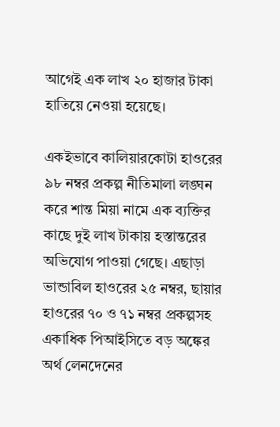আগেই এক লাখ ২০ হাজার টাকা হাতিয়ে নেওয়া হয়েছে।

একইভাবে কালিয়ারকোটা হাওরের ৯৮ নম্বর প্রকল্প নীতিমালা লঙ্ঘন করে শান্ত মিয়া নামে এক ব্যক্তির কাছে দুই লাখ টাকায় হস্তান্তরের অভিযোগ পাওয়া গেছে। এছাড়া ভান্ডাবিল হাওরের ২৫ নম্বর, ছায়ার হাওরের ৭০ ও ৭১ নম্বর প্রকল্পসহ একাধিক পিআইসিতে বড় অঙ্কের অর্থ লেনদেনের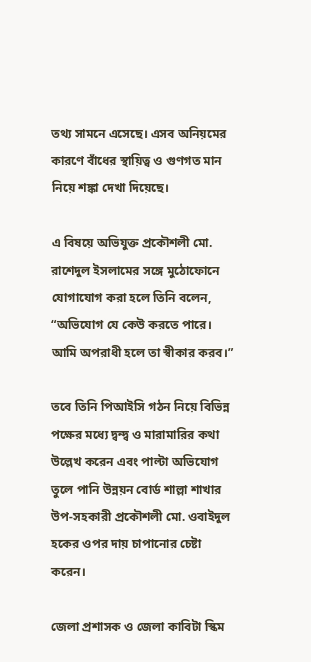তথ্য সামনে এসেছে। এসব অনিয়মের কারণে বাঁধের স্থায়িত্ব ও গুণগত মান নিয়ে শঙ্কা দেখা দিয়েছে।

এ বিষয়ে অভিযুক্ত প্রকৌশলী মো. রাশেদুল ইসলামের সঙ্গে মুঠোফোনে যোগাযোগ করা হলে তিনি বলেন, “অভিযোগ যে কেউ করতে পারে। আমি অপরাধী হলে তা স্বীকার করব।”

তবে তিনি পিআইসি গঠন নিয়ে বিভিন্ন পক্ষের মধ্যে দ্বন্দ্ব ও মারামারির কথা উল্লেখ করেন এবং পাল্টা অভিযোগ তুলে পানি উন্নয়ন বোর্ড শাল্লা শাখার উপ-সহকারী প্রকৌশলী মো. ওবাইদুল হকের ওপর দায় চাপানোর চেষ্টা করেন।

জেলা প্রশাসক ও জেলা কাবিটা স্কিম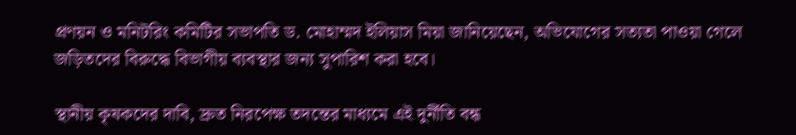প্রণয়ন ও মনিটরিং কমিটির সভাপতি ড. মোহাম্মদ ইলিয়াস মিয়া জানিয়েছেন, অভিযোগের সত্যতা পাওয়া গেলে জড়িতদের বিরুদ্ধে বিভাগীয় ব্যবস্থার জন্য সুপারিশ করা হবে।

স্থানীয় কৃষকদের দাবি, দ্রুত নিরপেক্ষ তদন্তের মাধ্যমে এই দুর্নীতি বন্ধ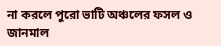না করলে পুরো ভাটি অঞ্চলের ফসল ও জানমাল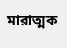মারাত্মক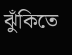ঝুঁকিতে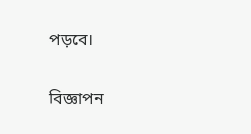পড়বে।

বিজ্ঞাপন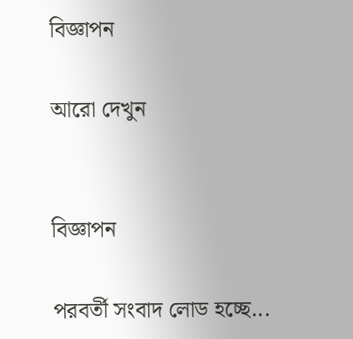বিজ্ঞাপন

আরো দেখুন


বিজ্ঞাপন

পরবর্তী সংবাদ লোড হচ্ছে...